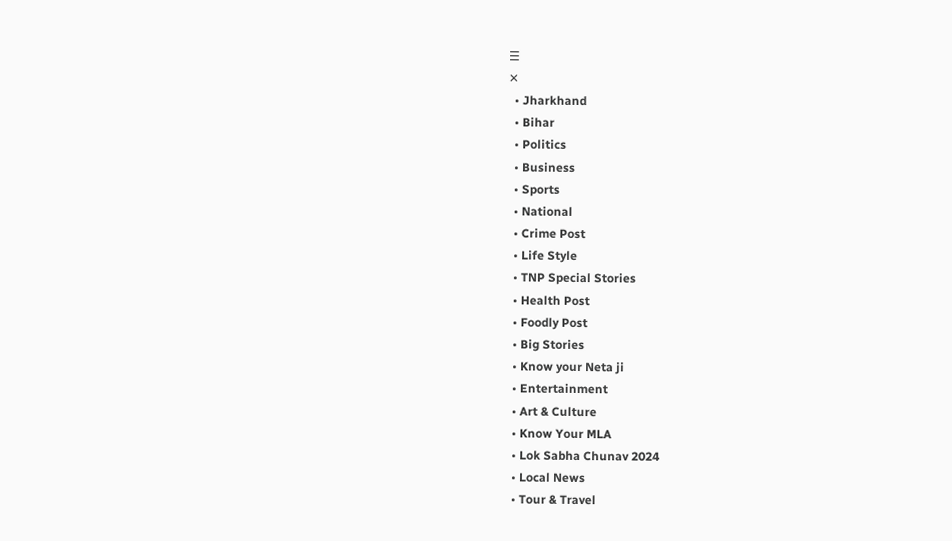☰
✕
  • Jharkhand
  • Bihar
  • Politics
  • Business
  • Sports
  • National
  • Crime Post
  • Life Style
  • TNP Special Stories
  • Health Post
  • Foodly Post
  • Big Stories
  • Know your Neta ji
  • Entertainment
  • Art & Culture
  • Know Your MLA
  • Lok Sabha Chunav 2024
  • Local News
  • Tour & Travel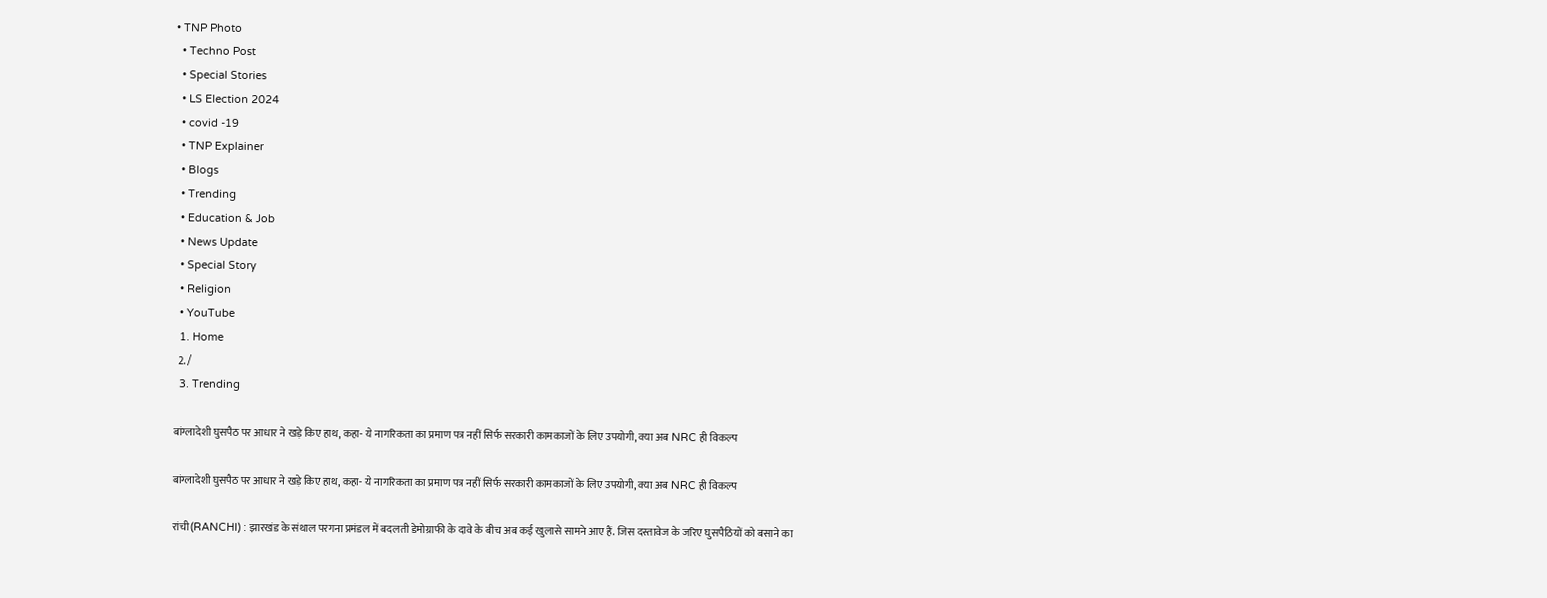• TNP Photo
  • Techno Post
  • Special Stories
  • LS Election 2024
  • covid -19
  • TNP Explainer
  • Blogs
  • Trending
  • Education & Job
  • News Update
  • Special Story
  • Religion
  • YouTube
  1. Home
  2. /
  3. Trending

बांग्लादेशी घुसपैठ पर आधार ने खड़े किए हाथ, कहा- ये नागरिकता का प्रमाण पत्र नहीं सिर्फ सरकारी कामकाजों के लिए उपयोगी, क्या अब NRC ही विकल्प

बांग्लादेशी घुसपैठ पर आधार ने खड़े किए हाथ, कहा- ये नागरिकता का प्रमाण पत्र नहीं सिर्फ सरकारी कामकाजों के लिए उपयोगी, क्या अब NRC ही विकल्प

रांची(RANCHI) : झारखंड के संथाल परगना प्रमंडल में बदलती डेमोग्राफी के दावे के बीच अब कई खुलासे सामने आए हैं. जिस दस्तावेज के जरिए घुसपैठियों को बसाने का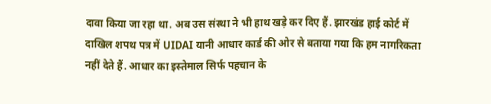दावा किया जा रहा था. अब उस संस्था ने भी हाथ खड़े कर दिए हैं. झारखंड हाई कोर्ट में दाखिल शपथ पत्र में UIDAI यानी आधार कार्ड की ओर से बताया गया कि हम नागरिकता नहीं देते हैं. आधार का इस्तेमाल सिर्फ पहचान के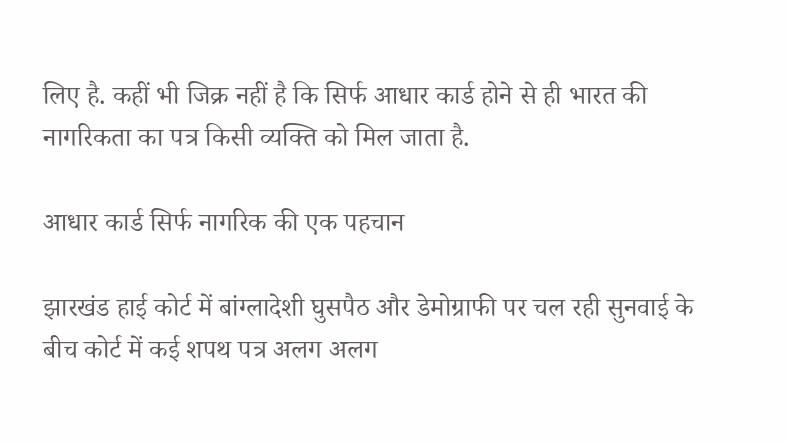लिए है. कहीं भी जिक्र नहीं है कि सिर्फ आधार कार्ड होने से ही भारत की नागरिकता का पत्र किसी व्यक्ति को मिल जाता है.

आधार कार्ड सिर्फ नागरिक की एक पहचान

झारखंड हाई कोर्ट में बांग्लादेशी घुसपैठ और डेमोग्राफी पर चल रही सुनवाई के बीच कोर्ट में कई शपथ पत्र अलग अलग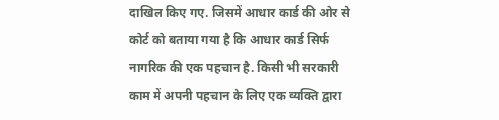दाखिल किए गए. जिसमें आधार कार्ड की ओर से कोर्ट को बताया गया है कि आधार कार्ड सिर्फ नागरिक की एक पहचान है. किसी भी सरकारी काम में अपनी पहचान के लिए एक व्यक्ति द्वारा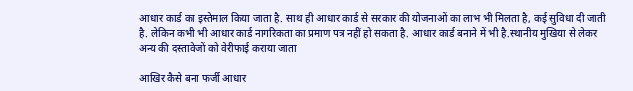आधार कार्ड का इस्तेमाल किया जाता है. साथ ही आधार कार्ड से सरकार की योजनाओं का लाभ भी मिलता है, कई सुविधा दी जाती है. लेकिन कभी भी आधार कार्ड नागरिकता का प्रमाण पत्र नहीं हो सकता है. आधार कार्ड बनाने में भी है.स्थानीय मुखिया से लेकर अन्य की दस्तावेजों को वेरीफाई कराया जाता

आखिर कैसे बना फर्जी आधार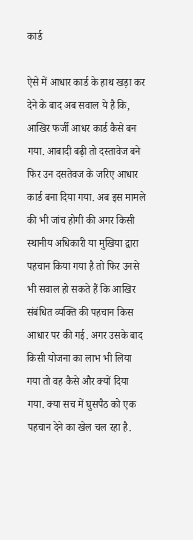कार्ड

ऐसे में आधार कार्ड के हाथ खड़ा कर देने के बाद अब सवाल ये है कि, आखिर फर्जी आधर कार्ड कैसे बन गया. आबादी बढ़ी तो दस्तावेज बने फिर उन दसतेवज के जरिए आधार कार्ड बना दिया गया. अब इस मामले की भी जांच होगी की अगर किसी स्थानीय अधिकारी या मुखिया द्वारा पहचान किया गया है तो फिर उनसे भी सवाल हो सकते हैं कि आखिर संबंधित व्यक्ति की पहचान किस आधार पर की गई. अगर उसके बाद किसी योजना का लाभ भी लिया गया तो वह कैसे और क्यों दिया गया. क्या सच में घुसपैठ को एक पहचान देने का खेल चल रहा है.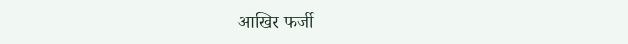आखिर फर्जी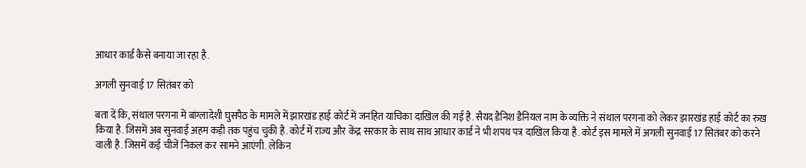आधार कार्ड कैसे बनाया जा रहा है.

अगली सुनवाई 17 सितंबर को

बता दें कि, संथाल परगना में बांग्लादेशी घुसपैठ के मामले में झारखंड हाई कोर्ट में जनहित याचिका दाखिल की गई है. सैयद डैनिश डैनियल नाम के व्यक्ति ने संथाल परगना को लेकर झारखंड हाई कोर्ट का रुख किया है. जिसमें अब सुनवाई अहम कड़ी तक पहुंच चुकी है. कोर्ट में राज्य और केंद्र सरकार के साथ साथ आधार कार्ड ने भी शपथ पत्र दाखिल किया है. कोर्ट इस मामले में अगली सुनवाई 17 सितंबर को करने वाली है. जिसमें कई चीजें निकल कर सामने आएंगी. लेकिन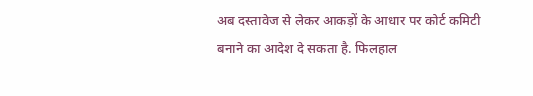अब दस्तावेज से लेकर आकड़ों के आधार पर कोर्ट कमिटी बनाने का आदेश दे सकता है. फिलहाल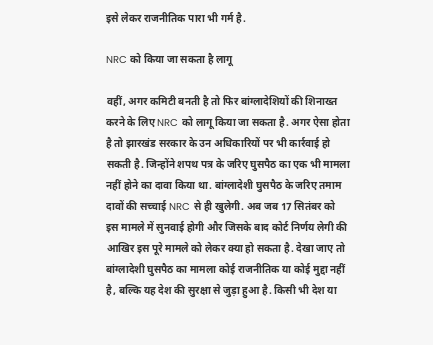इसे लेकर राजनीतिक पारा भी गर्म है.

NRC को किया जा सकता है लागू

वहीं, अगर कमिटी बनती है तो फिर बांग्लादेशियों की शिनाख्त करने के लिए NRC को लागू किया जा सकता है. अगर ऐसा होता है तो झारखंड सरकार के उन अधिकारियों पर भी कार्रवाई हो सकती है. जिन्होंने शपथ पत्र के जरिए घुसपैठ का एक भी मामला नहीं होने का दावा किया था. बांग्लादेशी घुसपैठ के जरिए तमाम दावों की सच्चाई NRC से ही खुलेगी. अब जब 17 सितंबर को इस मामले में सुनवाई होगी और जिसके बाद कोर्ट निर्णय लेगी की आखिर इस पूरे मामले को लेकर क्या हो सकता है. देखा जाए तो बांग्लादेशी घुसपैठ का मामला कोई राजनीतिक या कोई मुद्दा नहीं है, बल्कि यह देश की सुरक्षा से जुड़ा हुआ है. किसी भी देश या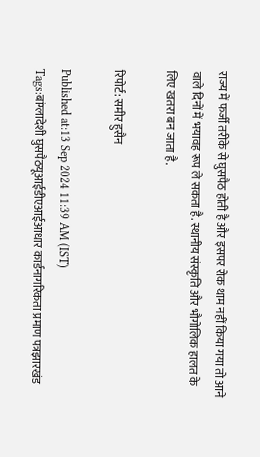राज्य में फर्जी तरीके से घुसपैठ होती है और इसपर रोक थाम नहीं किया गया तो आने वाले दिनों में भयावह रूप ले सकता है. स्थानीय संस्कृति और भौगोलिक हालत के लिए खतरा बन जाता है.

रिपोर्ट: समीर हुसैन

Published at:13 Sep 2024 11:39 AM (IST)
Tags:बांग्लादेशी घुसपैठयूआईडीएआईआधार कार्डनागरिकता प्रमाण पत्रझारखंड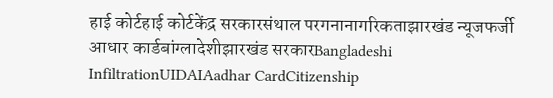हाई कोर्टहाई कोर्टकेंद्र सरकारसंथाल परगनानागरिकताझारखंड न्यूजफर्जी आधार कार्डबांग्लादेशीझारखंड सरकारBangladeshi InfiltrationUIDAIAadhar CardCitizenship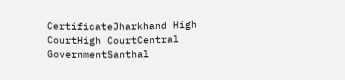CertificateJharkhand High CourtHigh CourtCentral GovernmentSanthal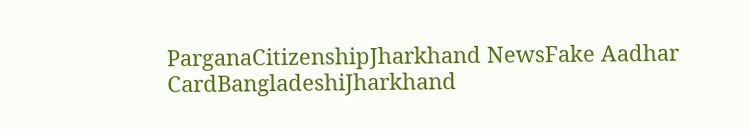ParganaCitizenshipJharkhand NewsFake Aadhar CardBangladeshiJharkhand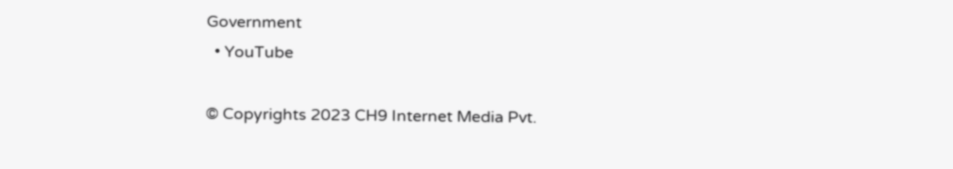Government
  • YouTube

© Copyrights 2023 CH9 Internet Media Pvt.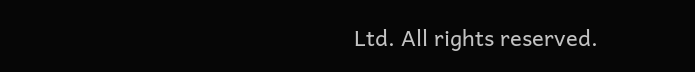Ltd. All rights reserved.